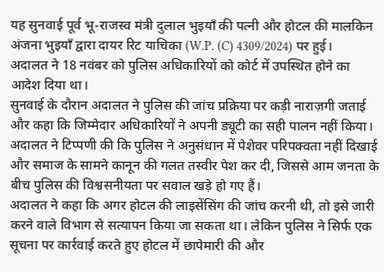यह सुनवाई पूर्व भू-राजस्व मंत्री दुलाल भुइयाँ की पत्नी और होटल की मालकिन अंजना भुइयाँ द्वारा दायर रिट याचिका (W.P. (C) 4309/2024) पर हुई। अदालत ने 18 नवंबर को पुलिस अधिकारियों को कोर्ट में उपस्थित होने का आदेश दिया था।
सुनवाई के दौरान अदालत ने पुलिस की जांच प्रक्रिया पर कड़ी नाराज़गी जताई और कहा कि जिम्मेदार अधिकारियों ने अपनी ड्यूटी का सही पालन नहीं किया। अदालत ने टिप्पणी की कि पुलिस ने अनुसंधान में पेशेवर परिपक्वता नहीं दिखाई और समाज के सामने कानून की गलत तस्वीर पेश कर दी, जिससे आम जनता के बीच पुलिस की विश्वसनीयता पर सवाल खड़े हो गए हैं।
अदालत ने कहा कि अगर होटल की लाइसेंसिंग की जांच करनी थी, तो इसे जारी करने वाले विभाग से सत्यापन किया जा सकता था। लेकिन पुलिस ने सिर्फ एक सूचना पर कार्रवाई करते हुए होटल में छापेमारी की और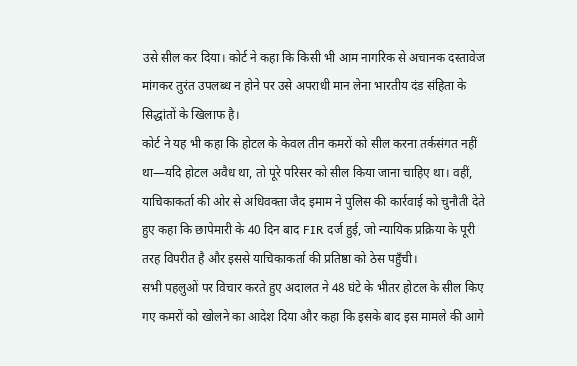उसे सील कर दिया। कोर्ट ने कहा कि किसी भी आम नागरिक से अचानक दस्तावेज मांगकर तुरंत उपलब्ध न होने पर उसे अपराधी मान लेना भारतीय दंड संहिता के सिद्धांतों के खिलाफ है।
कोर्ट ने यह भी कहा कि होटल के केवल तीन कमरों को सील करना तर्कसंगत नहीं था—यदि होटल अवैध था, तो पूरे परिसर को सील किया जाना चाहिए था। वहीं, याचिकाकर्ता की ओर से अधिवक्ता जैद इमाम ने पुलिस की कार्रवाई को चुनौती देते हुए कहा कि छापेमारी के 40 दिन बाद FIR दर्ज हुई, जो न्यायिक प्रक्रिया के पूरी तरह विपरीत है और इससे याचिकाकर्ता की प्रतिष्ठा को ठेस पहुँची।
सभी पहलुओं पर विचार करते हुए अदालत ने 48 घंटे के भीतर होटल के सील किए गए कमरों को खोलने का आदेश दिया और कहा कि इसके बाद इस मामले की आगे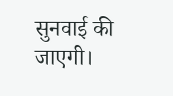सुनवाई की जाएगी।